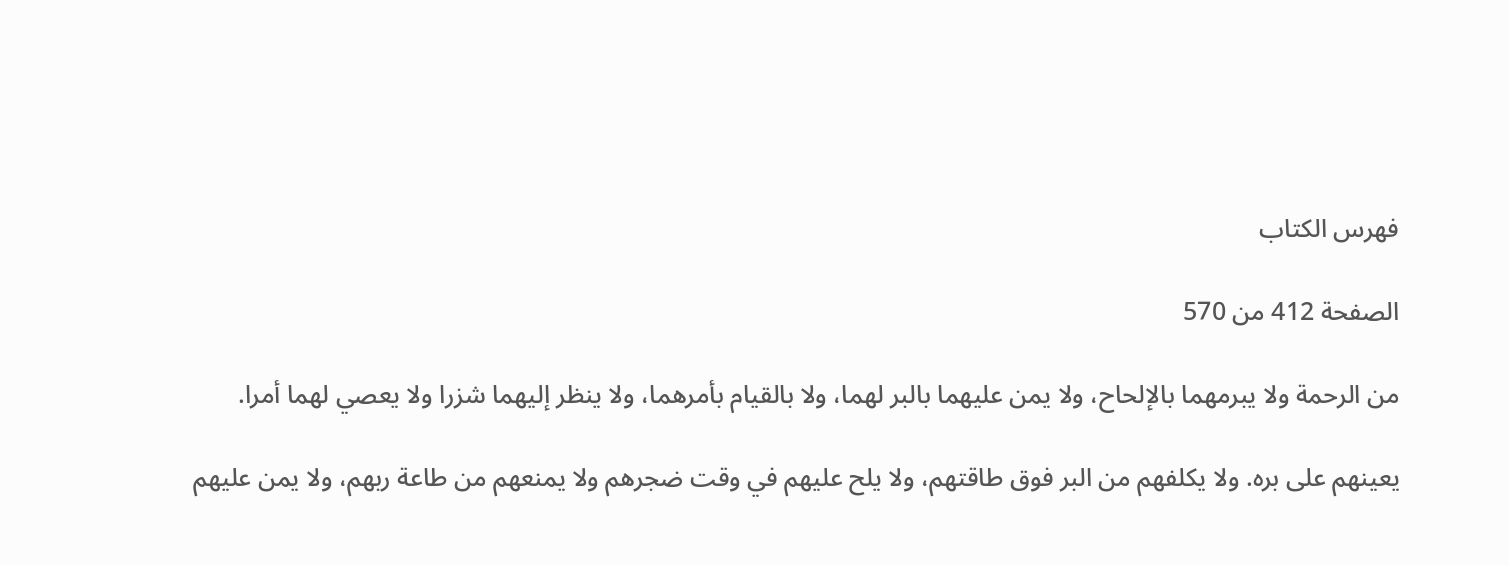فهرس الكتاب

الصفحة 412 من 570

من الرحمة ولا يبرمهما بالإلحاح، ولا يمن عليهما بالبر لهما، ولا بالقيام بأمرهما، ولا ينظر إليهما شزرا ولا يعصي لهما أمرا.

يعينهم على بره. ولا يكلفهم من البر فوق طاقتهم، ولا يلح عليهم في وقت ضجرهم ولا يمنعهم من طاعة ربهم، ولا يمن عليهم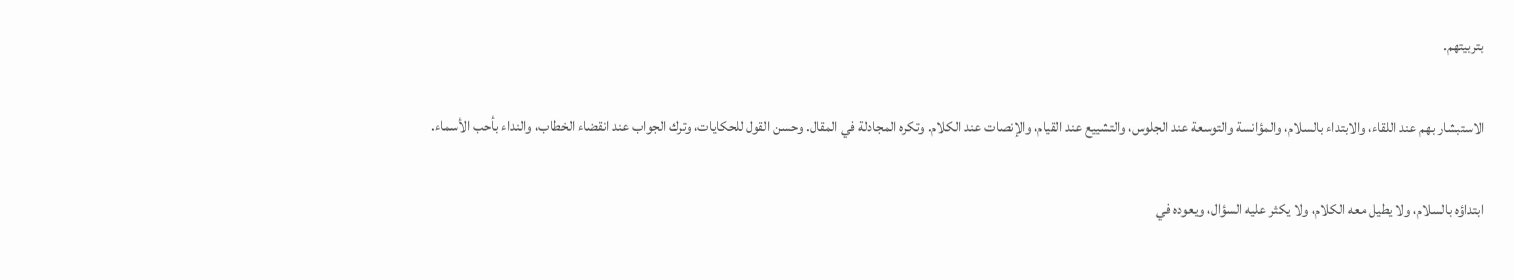بتربيتهم.

الاستبشار بهم عند اللقاء، والابتداء بالسلام، والمؤانسة والتوسعة عند الجلوس، والتشييع عند القيام، والإنصات عند الكلام. وتكره المجادلة في المقال. وحسن القول للحكايات، وترك الجواب عند انقضاء الخطاب، والنداء بأحب الأسماء.

ابتداؤه بالسلام، ولا يطيل معه الكلام، ولا يكثر عليه السؤال، ويعوده في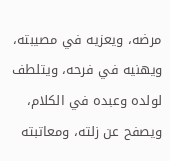مرضه، ويعزيه في مصيبته، ويهنيه في فرحه، ويتلطف لولده وعبده في الكلام، ويصفح عن زلته، ومعاتبته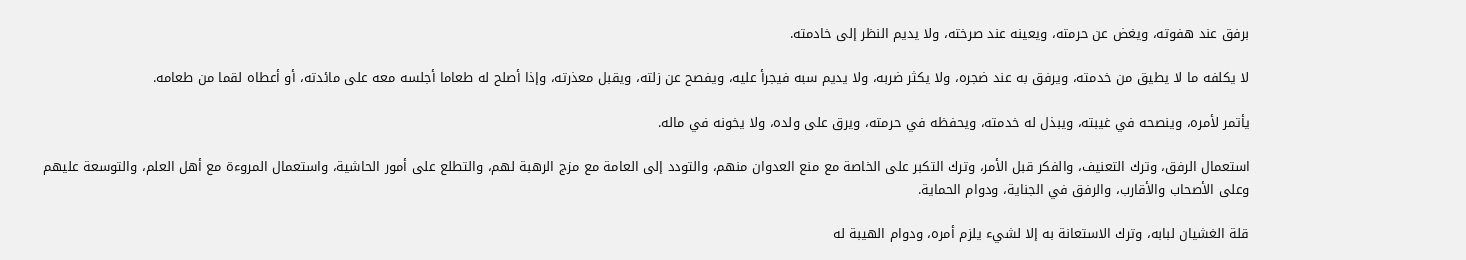برفق عند هفوته، ويغض عن حرمته، ويعينه عند صرخته، ولا يديم النظر إلى خادمته.

لا يكلفه ما لا يطيق من خدمته، ويرفق به عند ضجره، ولا يكثر ضربه، ولا يديم سبه فيجرأ عليه، ويفصح عن زلته، ويقبل معذرته، وإذا أصلح له طعاما أجلسه معه على مائدته، أو أعطاه لقما من طعامه.

يأتمر لأمره، وينصحه في غيبته، ويبذل له خدمته، ويحفظه في حرمته، ويرق على ولده، ولا يخونه في ماله.

استعمال الرفق، وترك التعنيف، والفكر قبل الأمر، وترك التكبر على الخاصة مع منع العدوان منهم، والتودد إلى العامة مع مزج الرهبة لهم، والتطلع على أمور الحاشية، واستعمال المروءة مع أهل العلم، والتوسعة عليهم وعلى الأصحاب والأقارب، والرفق في الجناية، ودوام الحماية.

قلة الغشيان لبابه، وترك الاستعانة به إلا لشيء يلزم أمره، ودوام الهيبة له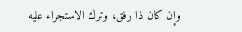وإن كان ذا رفق، وترك الاستجراء عليه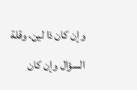وإن كان ذا لين، وقلة السؤال وإن كان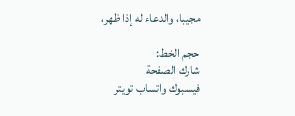مجيبا، والدعاء له إذا ظهر،

حجم الخط:
شارك الصفحة
فيسبوك واتساب تويتر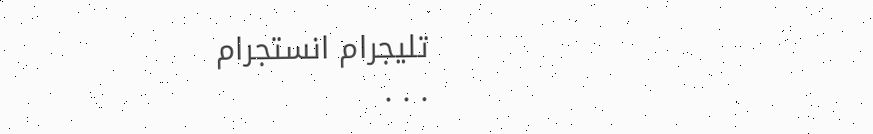تليجرام انستجرام
. . .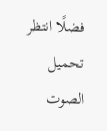فضلًا انتظر تحميل الصوت